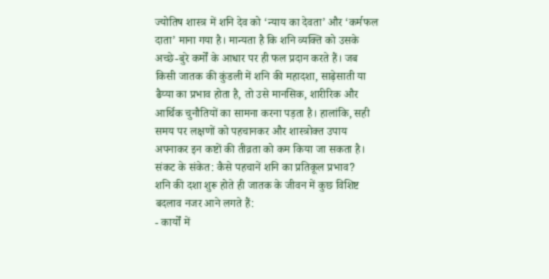ज्योतिष शास्त्र में शनि देव को ‘न्याय का देवता’ और ‘कर्मफल दाता’ माना गया है। मान्यता है कि शनि व्यक्ति को उसके अच्छे-बुरे कर्मों के आधार पर ही फल प्रदान करते हैं। जब किसी जातक की कुंडली में शनि की महादशा, साढ़ेसाती या ढैय्या का प्रभाव होता है, तो उसे मानसिक, शारीरिक और आर्थिक चुनौतियों का सामना करना पड़ता है। हालांकि, सही समय पर लक्षणों को पहचानकर और शास्त्रोक्त उपाय अपनाकर इन कष्टों की तीव्रता को कम किया जा सकता है।
संकट के संकेत: कैसे पहचानें शनि का प्रतिकूल प्रभाव?
शनि की दशा शुरू होते ही जातक के जीवन में कुछ विशिष्ट बदलाव नजर आने लगते हैं:
- कार्यों में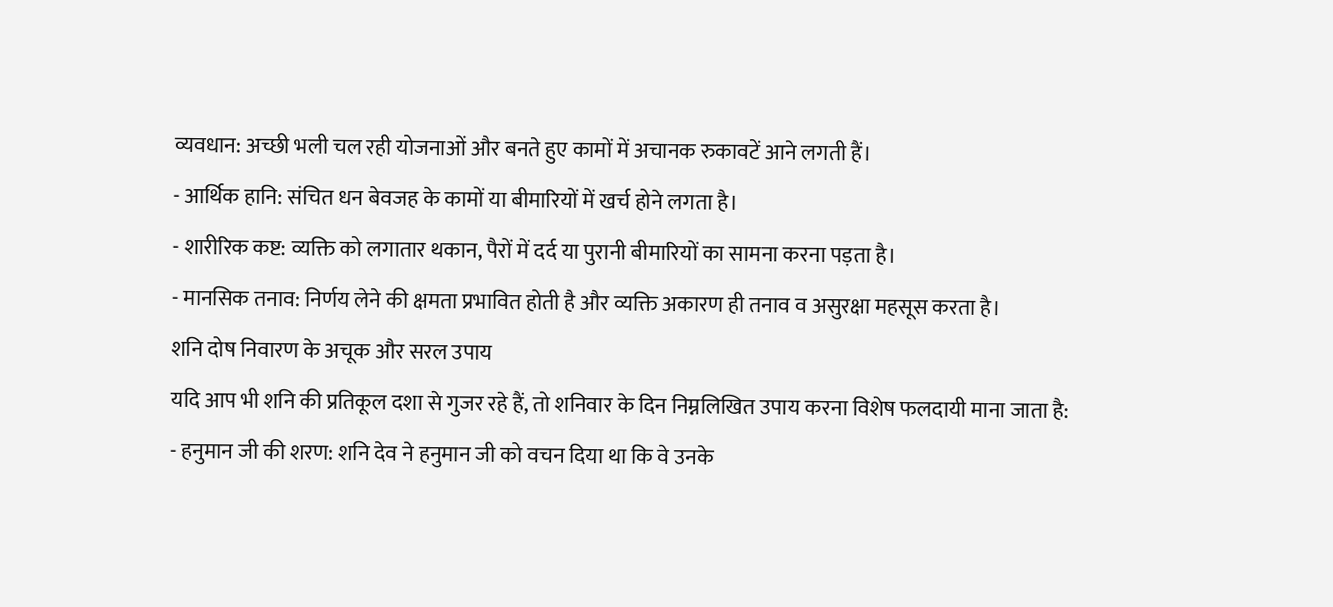व्यवधान: अच्छी भली चल रही योजनाओं और बनते हुए कामों में अचानक रुकावटें आने लगती हैं।
- आर्थिक हानि: संचित धन बेवजह के कामों या बीमारियों में खर्च होने लगता है।
- शारीरिक कष्ट: व्यक्ति को लगातार थकान, पैरों में दर्द या पुरानी बीमारियों का सामना करना पड़ता है।
- मानसिक तनाव: निर्णय लेने की क्षमता प्रभावित होती है और व्यक्ति अकारण ही तनाव व असुरक्षा महसूस करता है।
शनि दोष निवारण के अचूक और सरल उपाय
यदि आप भी शनि की प्रतिकूल दशा से गुजर रहे हैं, तो शनिवार के दिन निम्नलिखित उपाय करना विशेष फलदायी माना जाता है:
- हनुमान जी की शरण: शनि देव ने हनुमान जी को वचन दिया था कि वे उनके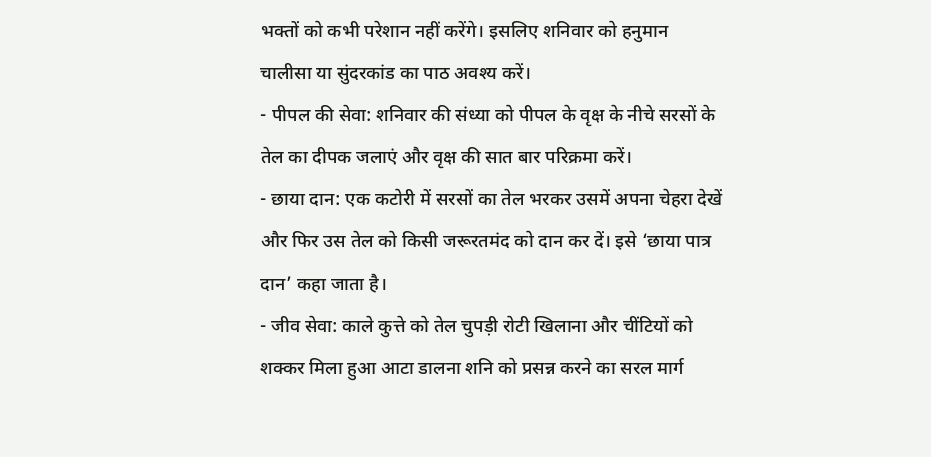भक्तों को कभी परेशान नहीं करेंगे। इसलिए शनिवार को हनुमान चालीसा या सुंदरकांड का पाठ अवश्य करें।
- पीपल की सेवा: शनिवार की संध्या को पीपल के वृक्ष के नीचे सरसों के तेल का दीपक जलाएं और वृक्ष की सात बार परिक्रमा करें।
- छाया दान: एक कटोरी में सरसों का तेल भरकर उसमें अपना चेहरा देखें और फिर उस तेल को किसी जरूरतमंद को दान कर दें। इसे ‘छाया पात्र दान’ कहा जाता है।
- जीव सेवा: काले कुत्ते को तेल चुपड़ी रोटी खिलाना और चींटियों को शक्कर मिला हुआ आटा डालना शनि को प्रसन्न करने का सरल मार्ग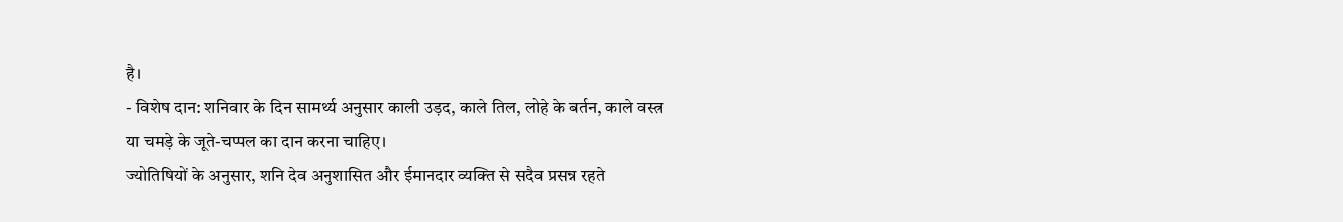है।
- विशेष दान: शनिवार के दिन सामर्थ्य अनुसार काली उड़द, काले तिल, लोहे के बर्तन, काले वस्त्र या चमड़े के जूते-चप्पल का दान करना चाहिए।
ज्योतिषियों के अनुसार, शनि देव अनुशासित और ईमानदार व्यक्ति से सदैव प्रसन्न रहते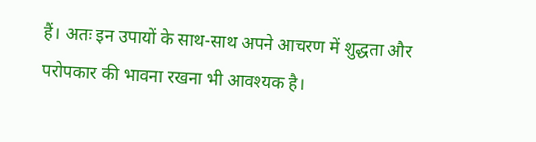हैं। अतः इन उपायों के साथ-साथ अपने आचरण में शुद्धता और परोपकार की भावना रखना भी आवश्यक है।